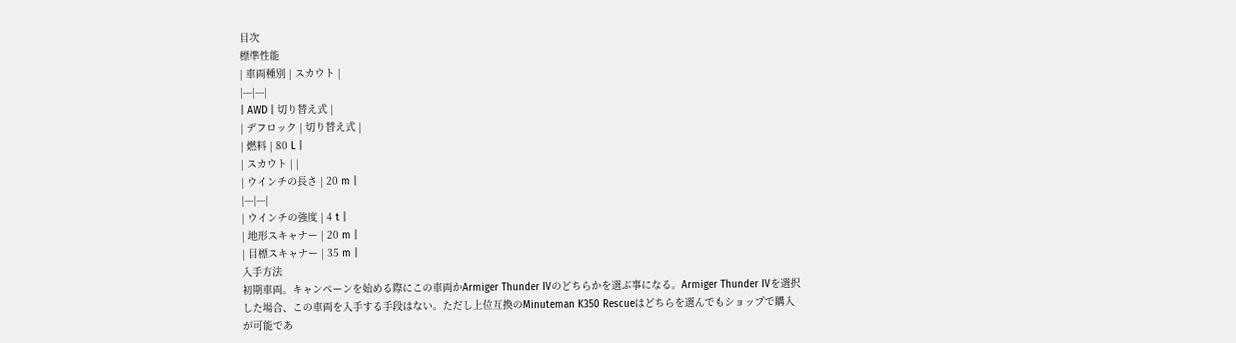目次
標準性能
| 車両種別 | スカウト |
|---|---|
| AWD | 切り替え式 |
| デフロック | 切り替え式 |
| 燃料 | 80 L |
| スカウト | |
| ウインチの長さ | 20 m |
|---|---|
| ウインチの強度 | 4 t |
| 地形スキャナー | 20 m |
| 目標スキャナー | 35 m |
入手方法
初期車両。キャンペーンを始める際にこの車両かArmiger Thunder IVのどちらかを選ぶ事になる。Armiger Thunder IVを選択した場合、この車両を入手する手段はない。ただし上位互換のMinuteman K350 Rescueはどちらを選んでもショップで購入が可能であ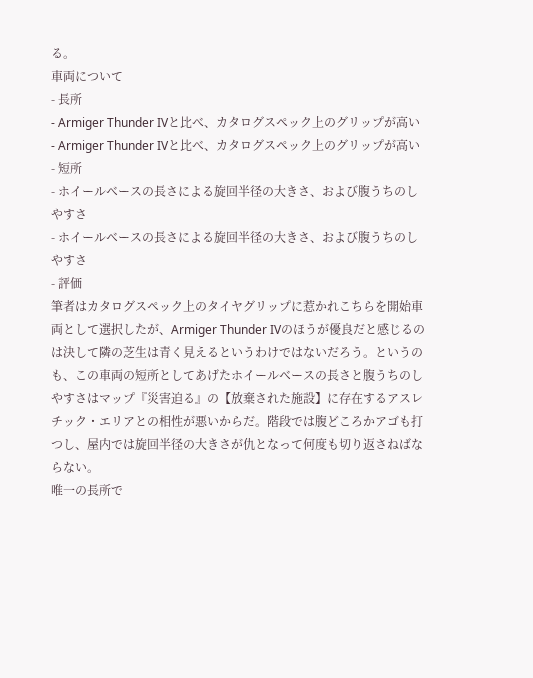る。
車両について
- 長所
- Armiger Thunder IVと比べ、カタログスペック上のグリップが高い
- Armiger Thunder IVと比べ、カタログスペック上のグリップが高い
- 短所
- ホイールベースの長さによる旋回半径の大きさ、および腹うちのしやすさ
- ホイールベースの長さによる旋回半径の大きさ、および腹うちのしやすさ
- 評価
筆者はカタログスペック上のタイヤグリップに惹かれこちらを開始車両として選択したが、Armiger Thunder IVのほうが優良だと感じるのは決して隣の芝生は青く見えるというわけではないだろう。というのも、この車両の短所としてあげたホイールベースの長さと腹うちのしやすさはマップ『災害迫る』の【放棄された施設】に存在するアスレチック・エリアとの相性が悪いからだ。階段では腹どころかアゴも打つし、屋内では旋回半径の大きさが仇となって何度も切り返さねばならない。
唯一の長所で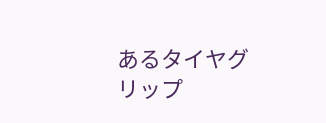あるタイヤグリップ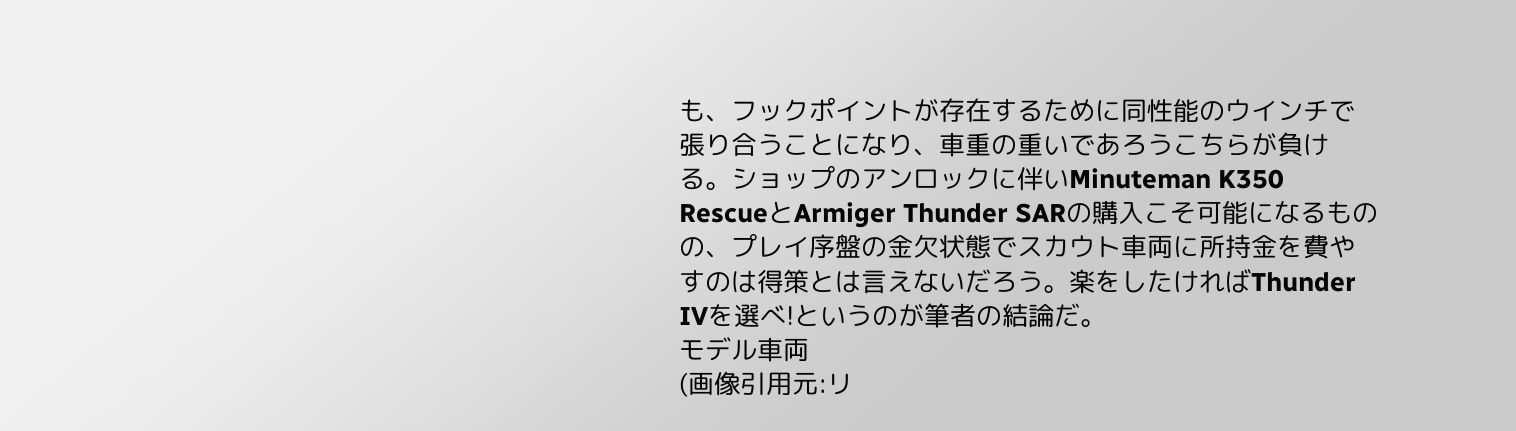も、フックポイントが存在するために同性能のウインチで張り合うことになり、車重の重いであろうこちらが負ける。ショップのアンロックに伴いMinuteman K350 RescueとArmiger Thunder SARの購入こそ可能になるものの、プレイ序盤の金欠状態でスカウト車両に所持金を費やすのは得策とは言えないだろう。楽をしたければThunder IVを選べ!というのが筆者の結論だ。
モデル車両
(画像引用元:リ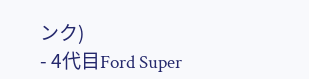ンク)
- 4代目Ford Super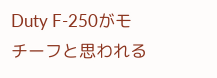Duty F-250がモチーフと思われる